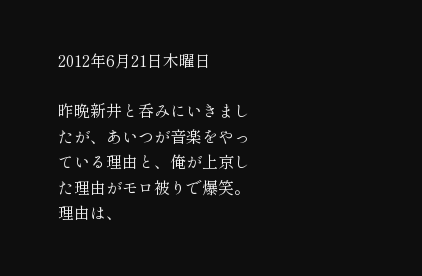2012年6月21日木曜日

昨晩新井と呑みにいきましたが、あいつが音楽をやっている理由と、俺が上京した理由がモロ被りで爆笑。
理由は、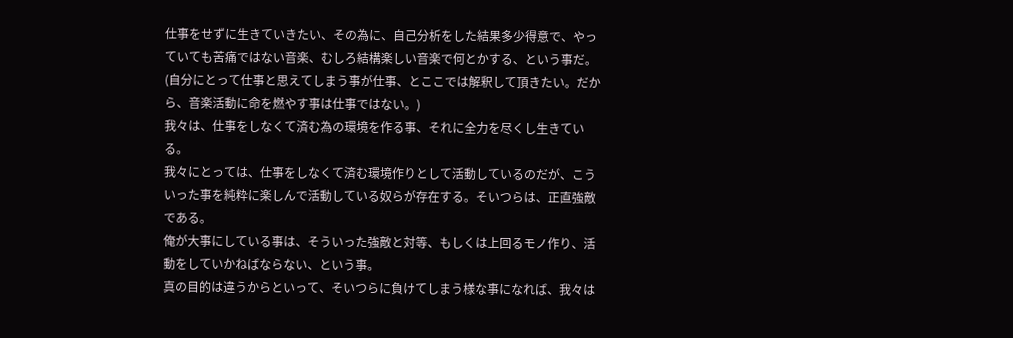仕事をせずに生きていきたい、その為に、自己分析をした結果多少得意で、やっていても苦痛ではない音楽、むしろ結構楽しい音楽で何とかする、という事だ。
(自分にとって仕事と思えてしまう事が仕事、とここでは解釈して頂きたい。だから、音楽活動に命を燃やす事は仕事ではない。)
我々は、仕事をしなくて済む為の環境を作る事、それに全力を尽くし生きている。
我々にとっては、仕事をしなくて済む環境作りとして活動しているのだが、こういった事を純粋に楽しんで活動している奴らが存在する。そいつらは、正直強敵である。
俺が大事にしている事は、そういった強敵と対等、もしくは上回るモノ作り、活動をしていかねばならない、という事。
真の目的は違うからといって、そいつらに負けてしまう様な事になれば、我々は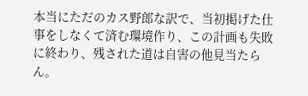本当にただのカス野郎な訳で、当初掲げた仕事をしなくて済む環境作り、この計画も失敗に終わり、残された道は自害の他見当たらん。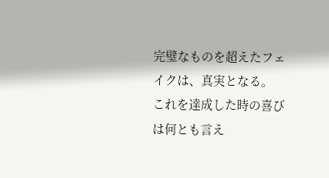完璧なものを超えたフェイクは、真実となる。
これを達成した時の喜びは何とも言え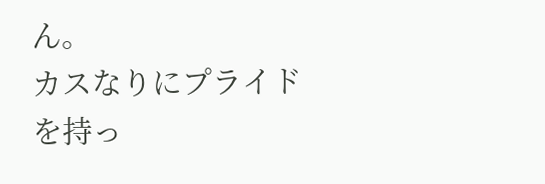ん。
カスなりにプライドを持っ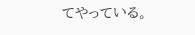てやっている。